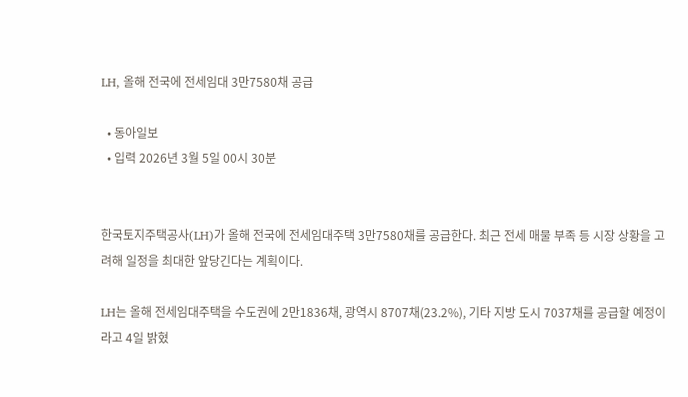LH, 올해 전국에 전세임대 3만7580채 공급

  • 동아일보
  • 입력 2026년 3월 5일 00시 30분


한국토지주택공사(LH)가 올해 전국에 전세임대주택 3만7580채를 공급한다. 최근 전세 매물 부족 등 시장 상황을 고려해 일정을 최대한 앞당긴다는 계획이다.

LH는 올해 전세임대주택을 수도권에 2만1836채, 광역시 8707채(23.2%), 기타 지방 도시 7037채를 공급할 예정이라고 4일 밝혔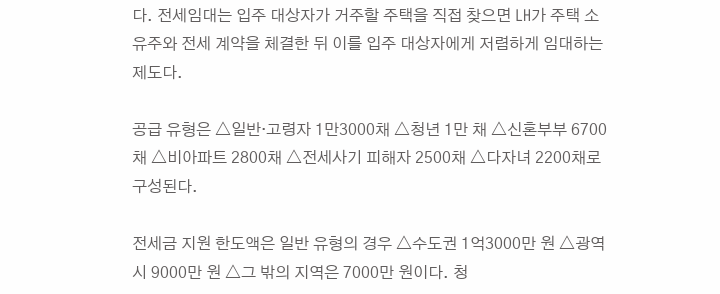다. 전세임대는 입주 대상자가 거주할 주택을 직접 찾으면 LH가 주택 소유주와 전세 계약을 체결한 뒤 이를 입주 대상자에게 저렴하게 임대하는 제도다.

공급 유형은 △일반·고령자 1만3000채 △청년 1만 채 △신혼부부 6700채 △비아파트 2800채 △전세사기 피해자 2500채 △다자녀 2200채로 구성된다.

전세금 지원 한도액은 일반 유형의 경우 △수도권 1억3000만 원 △광역시 9000만 원 △그 밖의 지역은 7000만 원이다. 청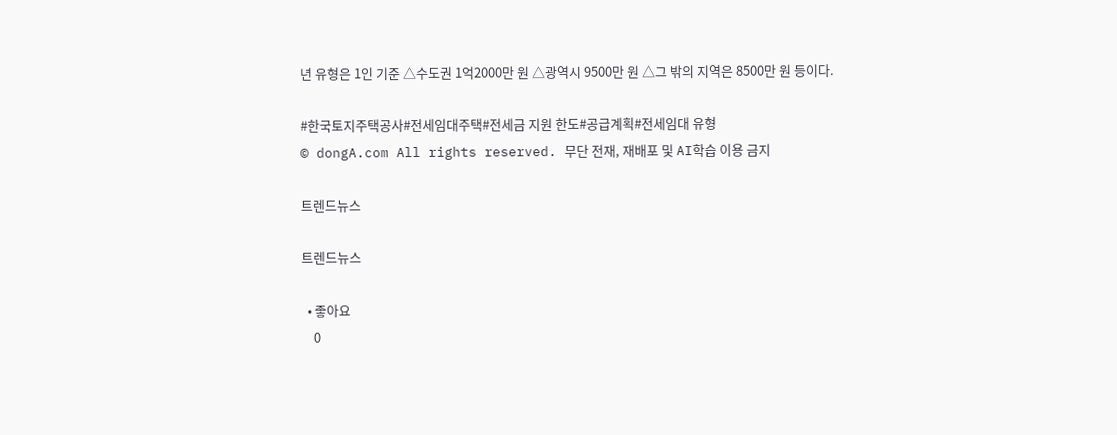년 유형은 1인 기준 △수도권 1억2000만 원 △광역시 9500만 원 △그 밖의 지역은 8500만 원 등이다.

#한국토지주택공사#전세임대주택#전세금 지원 한도#공급계획#전세임대 유형
© dongA.com All rights reserved. 무단 전재, 재배포 및 AI학습 이용 금지

트렌드뉴스

트렌드뉴스

  • 좋아요
    0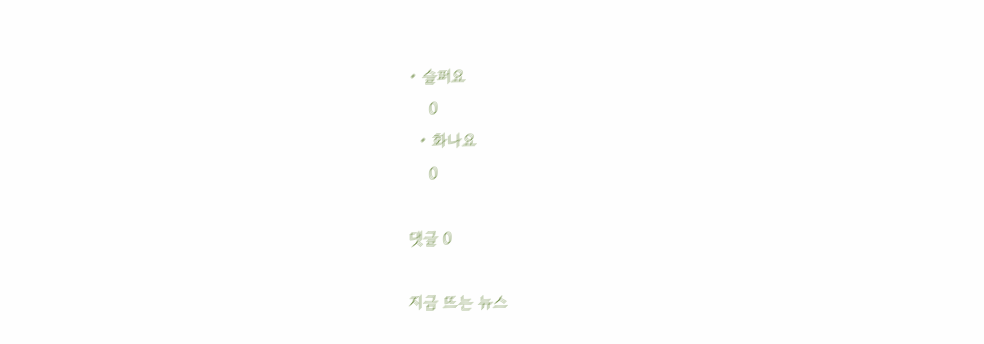• 슬퍼요
    0
  • 화나요
    0

댓글 0

지금 뜨는 뉴스